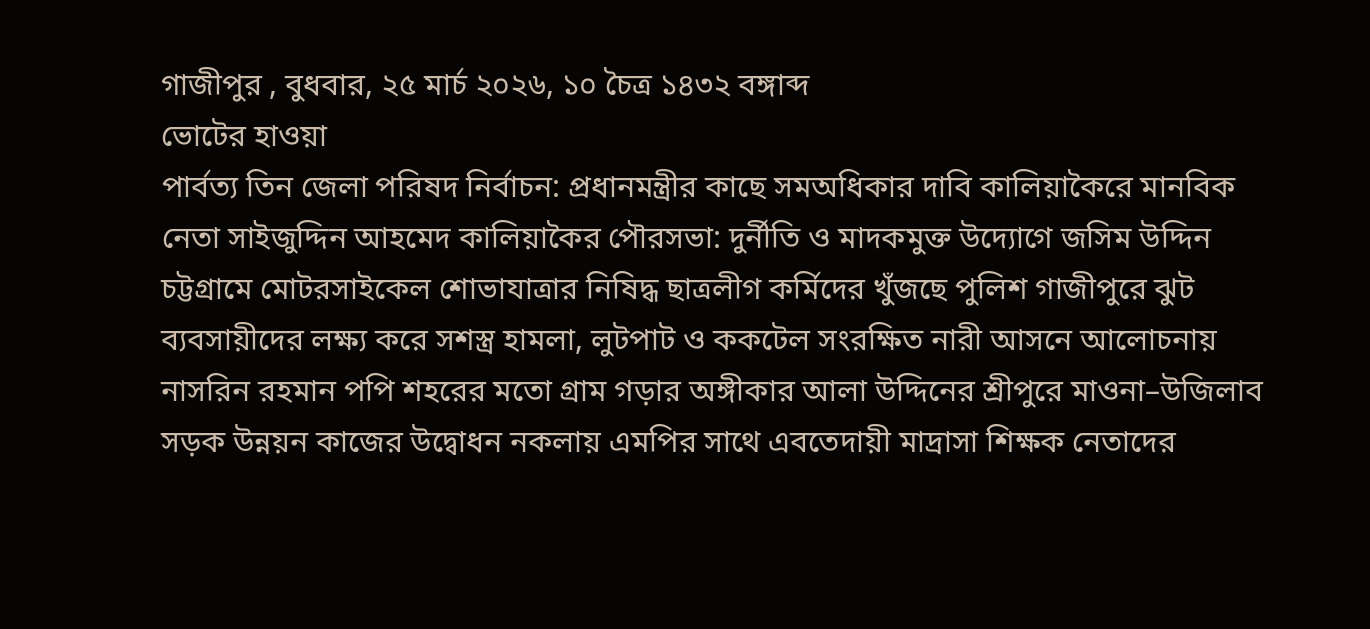গাজীপুর , বুধবার, ২৫ মার্চ ২০২৬, ১০ চৈত্র ১৪৩২ বঙ্গাব্দ
ভোটের হাওয়া
পার্বত্য তিন জেলা পরিষদ নির্বাচন: প্রধানমন্ত্রীর কাছে সমঅধিকার দাবি কালিয়াকৈরে মানবিক নেতা সাইজুদ্দিন আহমেদ কালিয়াকৈর পৌরসভা: দুর্নীতি ও মাদকমুক্ত উদ্যোগে জসিম উদ্দিন চট্টগ্রামে মোটরসাইকেল শোভাযাত্রার নিষিদ্ধ ছাত্রলীগ কর্মিদের খুঁজছে পুলিশ গাজীপুরে ঝুট ব্যবসায়ীদের লক্ষ্য করে সশস্ত্র হামলা, লুটপাট ও ককটেল সংরক্ষিত নারী আসনে আলোচনায় নাসরিন রহমান পপি শহরের মতো গ্রাম গড়ার অঙ্গীকার আলা উদ্দিনের শ্রীপুরে মাওনা–উজিলাব সড়ক উন্নয়ন কাজের উদ্বোধন নকলায় এমপির সাথে এবতেদায়ী মাদ্রাসা শিক্ষক নেতাদের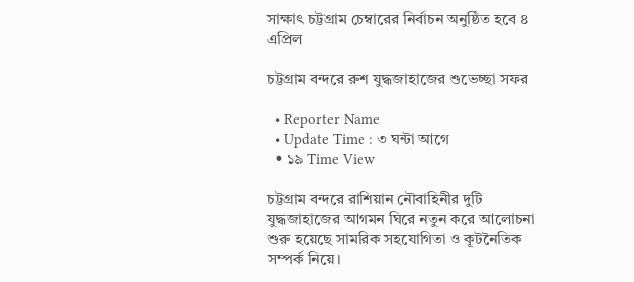সাক্ষাৎ চট্টগ্রাম চেম্বারের নির্বাচন অনুষ্ঠিত হবে ৪ এপ্রিল

চট্টগ্রাম বন্দরে রুশ যুদ্ধজাহাজের শুভেচ্ছা সফর

  • Reporter Name
  • Update Time : ৩ ঘন্টা আগে
  • ১৯ Time View

চট্টগ্রাম বন্দরে রাশিয়ান নৌবাহিনীর দুটি যুদ্ধজাহাজের আগমন ঘিরে নতুন করে আলোচনা শুরু হয়েছে সামরিক সহযোগিতা ও কূটনৈতিক সম্পর্ক নিয়ে।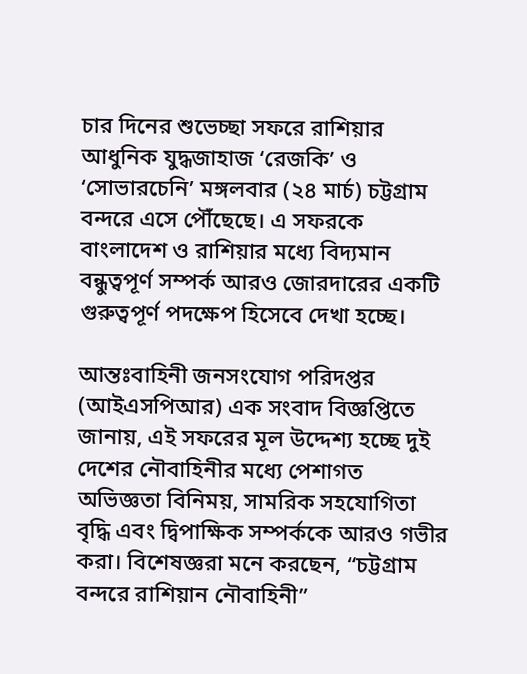চার দিনের শুভেচ্ছা সফরে রাশিয়ার আধুনিক যুদ্ধজাহাজ ‘রেজকি’ ও ‘সোভারচেনি’ মঙ্গলবার (২৪ মার্চ) চট্টগ্রাম বন্দরে এসে পৌঁছেছে। এ সফরকে বাংলাদেশ ও রাশিয়ার মধ্যে বিদ্যমান বন্ধুত্বপূর্ণ সম্পর্ক আরও জোরদারের একটি গুরুত্বপূর্ণ পদক্ষেপ হিসেবে দেখা হচ্ছে।

আন্তঃবাহিনী জনসংযোগ পরিদপ্তর (আইএসপিআর) এক সংবাদ বিজ্ঞপ্তিতে জানায়, এই সফরের মূল উদ্দেশ্য হচ্ছে দুই দেশের নৌবাহিনীর মধ্যে পেশাগত অভিজ্ঞতা বিনিময়, সামরিক সহযোগিতা বৃদ্ধি এবং দ্বিপাক্ষিক সম্পর্ককে আরও গভীর করা। বিশেষজ্ঞরা মনে করছেন, “চট্টগ্রাম বন্দরে রাশিয়ান নৌবাহিনী”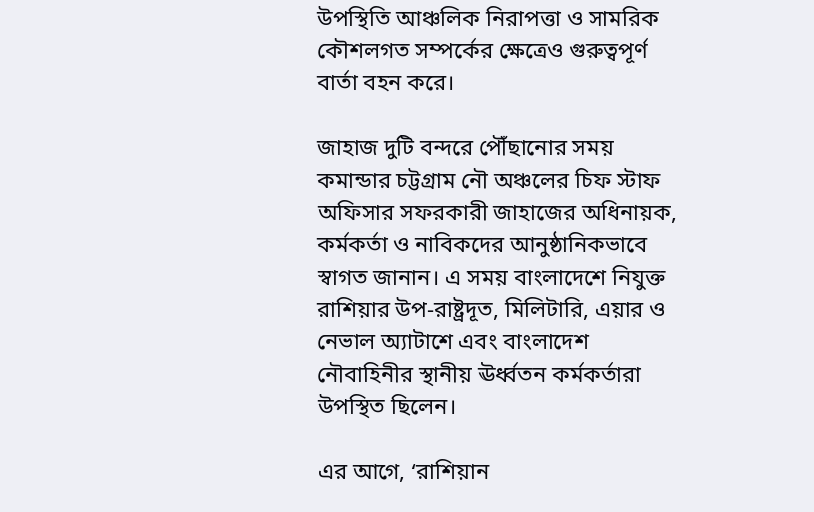উপস্থিতি আঞ্চলিক নিরাপত্তা ও সামরিক কৌশলগত সম্পর্কের ক্ষেত্রেও গুরুত্বপূর্ণ বার্তা বহন করে।

জাহাজ দুটি বন্দরে পৌঁছানোর সময় কমান্ডার চট্টগ্রাম নৌ অঞ্চলের চিফ স্টাফ অফিসার সফরকারী জাহাজের অধিনায়ক, কর্মকর্তা ও নাবিকদের আনুষ্ঠানিকভাবে স্বাগত জানান। এ সময় বাংলাদেশে নিযুক্ত রাশিয়ার উপ-রাষ্ট্রদূত, মিলিটারি, এয়ার ও নেভাল অ্যাটাশে এবং বাংলাদেশ নৌবাহিনীর স্থানীয় ঊর্ধ্বতন কর্মকর্তারা উপস্থিত ছিলেন।

এর আগে, ‘রাশিয়ান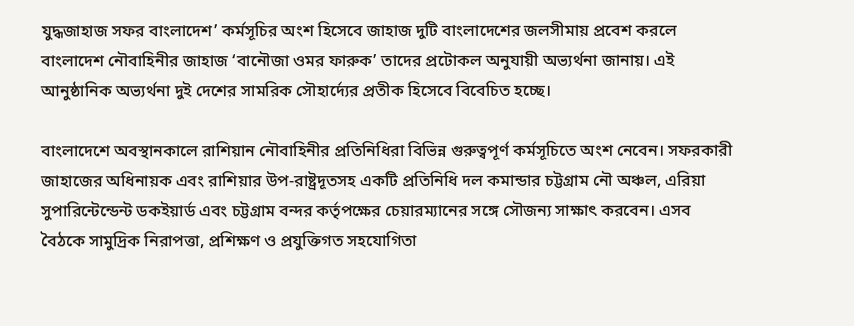যুদ্ধজাহাজ সফর বাংলাদেশ’ কর্মসূচির অংশ হিসেবে জাহাজ দুটি বাংলাদেশের জলসীমায় প্রবেশ করলে বাংলাদেশ নৌবাহিনীর জাহাজ ‘বানৌজা ওমর ফারুক’ তাদের প্রটোকল অনুযায়ী অভ্যর্থনা জানায়। এই আনুষ্ঠানিক অভ্যর্থনা দুই দেশের সামরিক সৌহার্দ্যের প্রতীক হিসেবে বিবেচিত হচ্ছে।

বাংলাদেশে অবস্থানকালে রাশিয়ান নৌবাহিনীর প্রতিনিধিরা বিভিন্ন গুরুত্বপূর্ণ কর্মসূচিতে অংশ নেবেন। সফরকারী জাহাজের অধিনায়ক এবং রাশিয়ার উপ-রাষ্ট্রদূতসহ একটি প্রতিনিধি দল কমান্ডার চট্টগ্রাম নৌ অঞ্চল, এরিয়া সুপারিন্টেন্ডেন্ট ডকইয়ার্ড এবং চট্টগ্রাম বন্দর কর্তৃপক্ষের চেয়ারম্যানের সঙ্গে সৌজন্য সাক্ষাৎ করবেন। এসব বৈঠকে সামুদ্রিক নিরাপত্তা, প্রশিক্ষণ ও প্রযুক্তিগত সহযোগিতা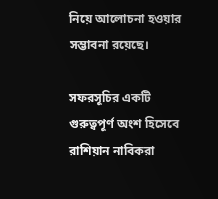নিয়ে আলোচনা হওয়ার সম্ভাবনা রয়েছে।

সফরসূচির একটি গুরুত্বপূর্ণ অংশ হিসেবে রাশিয়ান নাবিকরা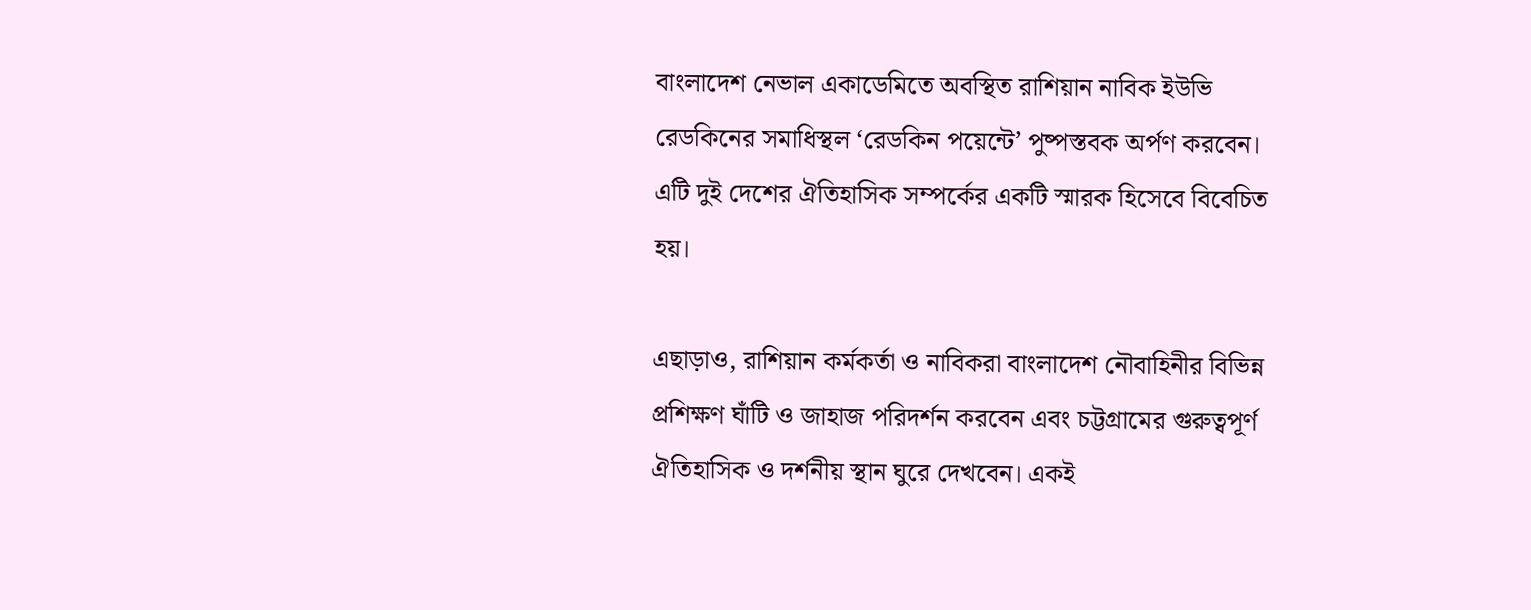বাংলাদেশ নেভাল একাডেমিতে অবস্থিত রাশিয়ান নাবিক ইউভি রেডকিনের সমাধিস্থল ‘রেডকিন পয়েন্টে’ পুষ্পস্তবক অর্পণ করবেন। এটি দুই দেশের ঐতিহাসিক সম্পর্কের একটি স্মারক হিসেবে বিবেচিত হয়।

এছাড়াও, রাশিয়ান কর্মকর্তা ও নাবিকরা বাংলাদেশ নৌবাহিনীর বিভিন্ন প্রশিক্ষণ ঘাঁটি ও জাহাজ পরিদর্শন করবেন এবং চট্টগ্রামের গুরুত্বপূর্ণ ঐতিহাসিক ও দর্শনীয় স্থান ঘুরে দেখবেন। একই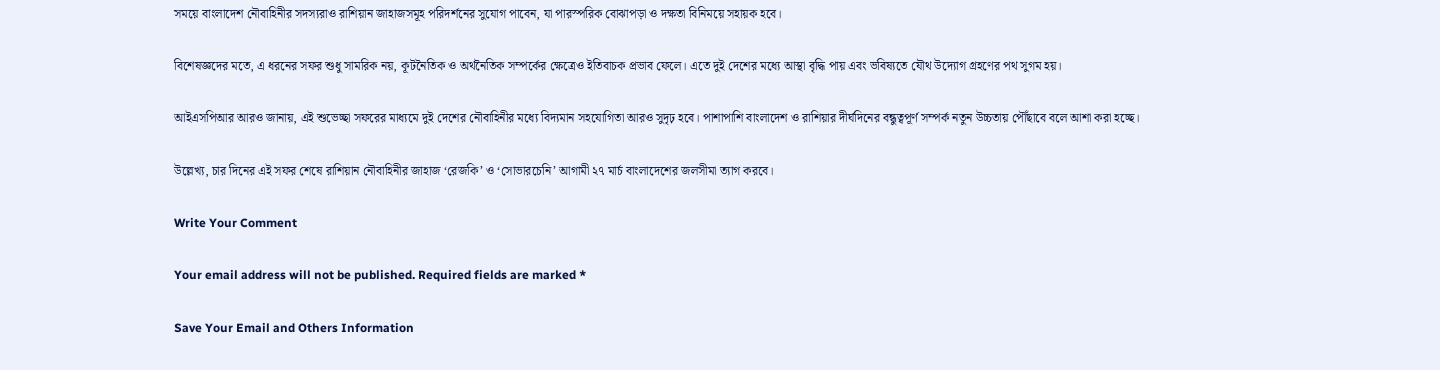সময়ে বাংলাদেশ নৌবাহিনীর সদস্যরাও রাশিয়ান জাহাজসমূহ পরিদর্শনের সুযোগ পাবেন, যা পারস্পরিক বোঝাপড়া ও দক্ষতা বিনিময়ে সহায়ক হবে।

বিশেষজ্ঞদের মতে, এ ধরনের সফর শুধু সামরিক নয়, কূটনৈতিক ও অর্থনৈতিক সম্পর্কের ক্ষেত্রেও ইতিবাচক প্রভাব ফেলে। এতে দুই দেশের মধ্যে আস্থা বৃদ্ধি পায় এবং ভবিষ্যতে যৌথ উদ্যোগ গ্রহণের পথ সুগম হয়।

আইএসপিআর আরও জানায়, এই শুভেচ্ছা সফরের মাধ্যমে দুই দেশের নৌবাহিনীর মধ্যে বিদ্যমান সহযোগিতা আরও সুদৃঢ় হবে। পাশাপাশি বাংলাদেশ ও রাশিয়ার দীর্ঘদিনের বন্ধুত্বপূর্ণ সম্পর্ক নতুন উচ্চতায় পৌঁছাবে বলে আশা করা হচ্ছে।

উল্লেখ্য, চার দিনের এই সফর শেষে রাশিয়ান নৌবাহিনীর জাহাজ ‘রেজকি’ ও ‘সোভারচেনি’ আগামী ২৭ মার্চ বাংলাদেশের জলসীমা ত্যাগ করবে।

Write Your Comment

Your email address will not be published. Required fields are marked *

Save Your Email and Others Information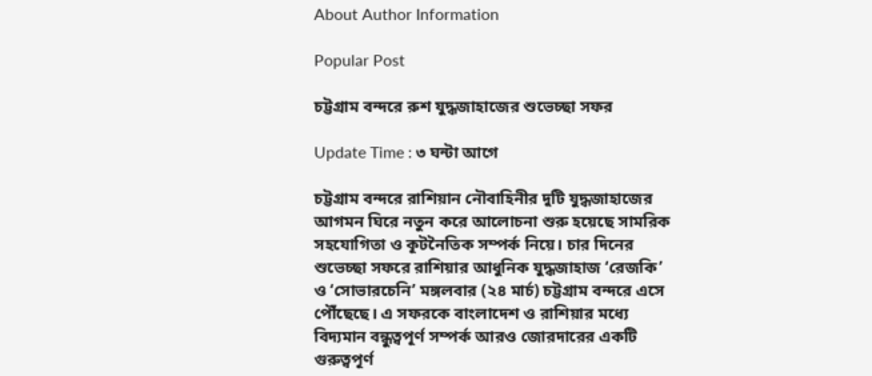About Author Information

Popular Post

চট্টগ্রাম বন্দরে রুশ যুদ্ধজাহাজের শুভেচ্ছা সফর

Update Time : ৩ ঘন্টা আগে

চট্টগ্রাম বন্দরে রাশিয়ান নৌবাহিনীর দুটি যুদ্ধজাহাজের আগমন ঘিরে নতুন করে আলোচনা শুরু হয়েছে সামরিক সহযোগিতা ও কূটনৈতিক সম্পর্ক নিয়ে। চার দিনের শুভেচ্ছা সফরে রাশিয়ার আধুনিক যুদ্ধজাহাজ ‘রেজকি’ ও ‘সোভারচেনি’ মঙ্গলবার (২৪ মার্চ) চট্টগ্রাম বন্দরে এসে পৌঁছেছে। এ সফরকে বাংলাদেশ ও রাশিয়ার মধ্যে বিদ্যমান বন্ধুত্বপূর্ণ সম্পর্ক আরও জোরদারের একটি গুরুত্বপূর্ণ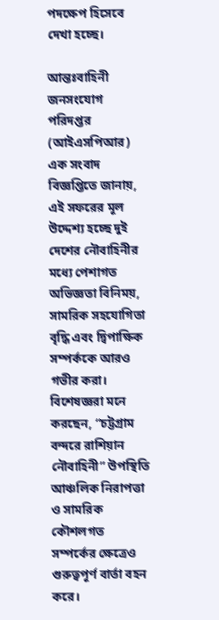পদক্ষেপ হিসেবে দেখা হচ্ছে।

আন্তঃবাহিনী জনসংযোগ পরিদপ্তর (আইএসপিআর) এক সংবাদ বিজ্ঞপ্তিতে জানায়, এই সফরের মূল উদ্দেশ্য হচ্ছে দুই দেশের নৌবাহিনীর মধ্যে পেশাগত অভিজ্ঞতা বিনিময়, সামরিক সহযোগিতা বৃদ্ধি এবং দ্বিপাক্ষিক সম্পর্ককে আরও গভীর করা। বিশেষজ্ঞরা মনে করছেন, “চট্টগ্রাম বন্দরে রাশিয়ান নৌবাহিনী” উপস্থিতি আঞ্চলিক নিরাপত্তা ও সামরিক কৌশলগত সম্পর্কের ক্ষেত্রেও গুরুত্বপূর্ণ বার্তা বহন করে।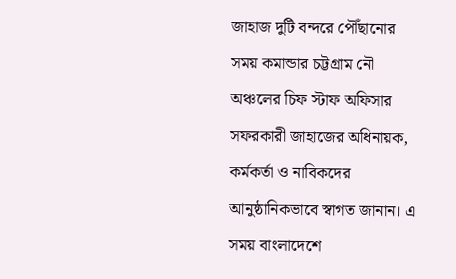জাহাজ দুটি বন্দরে পৌঁছানোর সময় কমান্ডার চট্টগ্রাম নৌ অঞ্চলের চিফ স্টাফ অফিসার সফরকারী জাহাজের অধিনায়ক, কর্মকর্তা ও নাবিকদের আনুষ্ঠানিকভাবে স্বাগত জানান। এ সময় বাংলাদেশে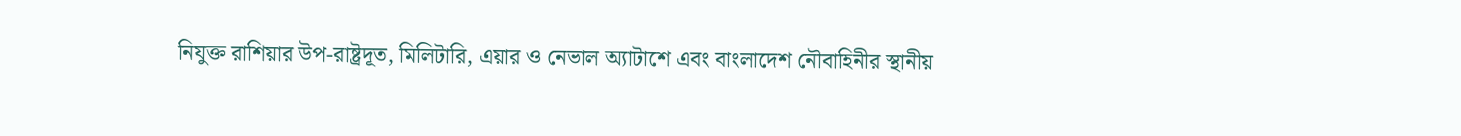নিযুক্ত রাশিয়ার উপ-রাষ্ট্রদূত, মিলিটারি, এয়ার ও নেভাল অ্যাটাশে এবং বাংলাদেশ নৌবাহিনীর স্থানীয়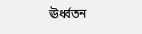ঊর্ধ্বতন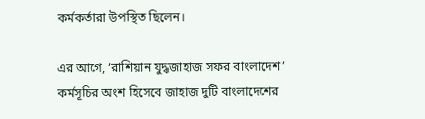কর্মকর্তারা উপস্থিত ছিলেন।

এর আগে, ‘রাশিয়ান যুদ্ধজাহাজ সফর বাংলাদেশ’ কর্মসূচির অংশ হিসেবে জাহাজ দুটি বাংলাদেশের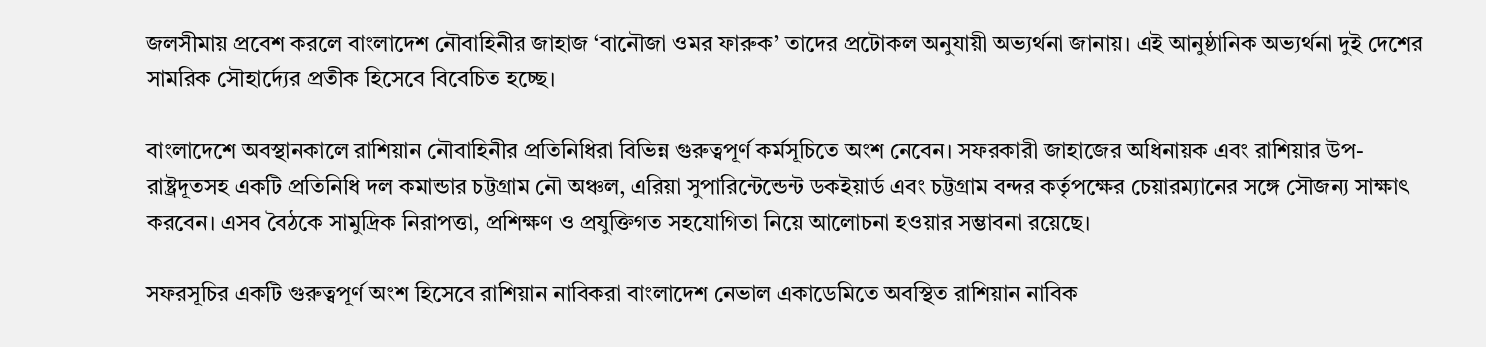জলসীমায় প্রবেশ করলে বাংলাদেশ নৌবাহিনীর জাহাজ ‘বানৌজা ওমর ফারুক’ তাদের প্রটোকল অনুযায়ী অভ্যর্থনা জানায়। এই আনুষ্ঠানিক অভ্যর্থনা দুই দেশের সামরিক সৌহার্দ্যের প্রতীক হিসেবে বিবেচিত হচ্ছে।

বাংলাদেশে অবস্থানকালে রাশিয়ান নৌবাহিনীর প্রতিনিধিরা বিভিন্ন গুরুত্বপূর্ণ কর্মসূচিতে অংশ নেবেন। সফরকারী জাহাজের অধিনায়ক এবং রাশিয়ার উপ-রাষ্ট্রদূতসহ একটি প্রতিনিধি দল কমান্ডার চট্টগ্রাম নৌ অঞ্চল, এরিয়া সুপারিন্টেন্ডেন্ট ডকইয়ার্ড এবং চট্টগ্রাম বন্দর কর্তৃপক্ষের চেয়ারম্যানের সঙ্গে সৌজন্য সাক্ষাৎ করবেন। এসব বৈঠকে সামুদ্রিক নিরাপত্তা, প্রশিক্ষণ ও প্রযুক্তিগত সহযোগিতা নিয়ে আলোচনা হওয়ার সম্ভাবনা রয়েছে।

সফরসূচির একটি গুরুত্বপূর্ণ অংশ হিসেবে রাশিয়ান নাবিকরা বাংলাদেশ নেভাল একাডেমিতে অবস্থিত রাশিয়ান নাবিক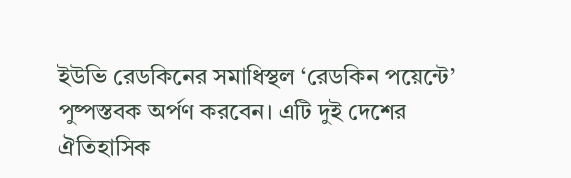ইউভি রেডকিনের সমাধিস্থল ‘রেডকিন পয়েন্টে’ পুষ্পস্তবক অর্পণ করবেন। এটি দুই দেশের ঐতিহাসিক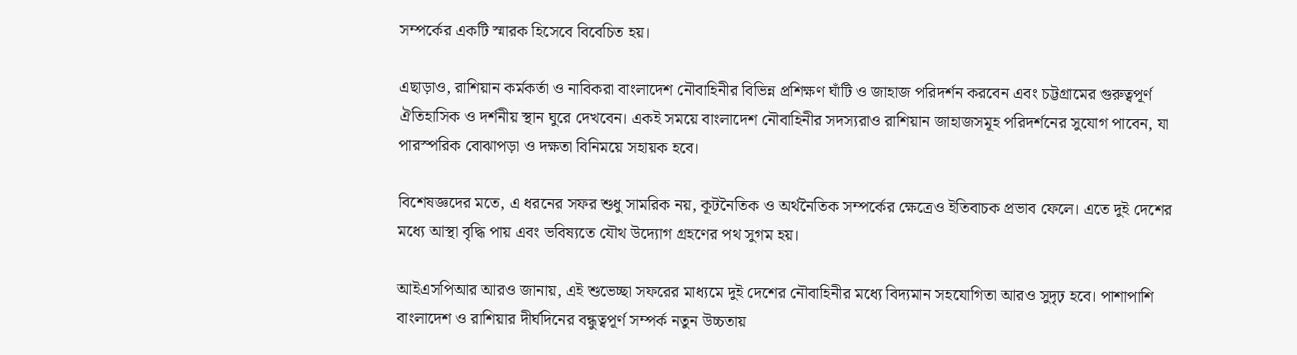সম্পর্কের একটি স্মারক হিসেবে বিবেচিত হয়।

এছাড়াও, রাশিয়ান কর্মকর্তা ও নাবিকরা বাংলাদেশ নৌবাহিনীর বিভিন্ন প্রশিক্ষণ ঘাঁটি ও জাহাজ পরিদর্শন করবেন এবং চট্টগ্রামের গুরুত্বপূর্ণ ঐতিহাসিক ও দর্শনীয় স্থান ঘুরে দেখবেন। একই সময়ে বাংলাদেশ নৌবাহিনীর সদস্যরাও রাশিয়ান জাহাজসমূহ পরিদর্শনের সুযোগ পাবেন, যা পারস্পরিক বোঝাপড়া ও দক্ষতা বিনিময়ে সহায়ক হবে।

বিশেষজ্ঞদের মতে, এ ধরনের সফর শুধু সামরিক নয়, কূটনৈতিক ও অর্থনৈতিক সম্পর্কের ক্ষেত্রেও ইতিবাচক প্রভাব ফেলে। এতে দুই দেশের মধ্যে আস্থা বৃদ্ধি পায় এবং ভবিষ্যতে যৌথ উদ্যোগ গ্রহণের পথ সুগম হয়।

আইএসপিআর আরও জানায়, এই শুভেচ্ছা সফরের মাধ্যমে দুই দেশের নৌবাহিনীর মধ্যে বিদ্যমান সহযোগিতা আরও সুদৃঢ় হবে। পাশাপাশি বাংলাদেশ ও রাশিয়ার দীর্ঘদিনের বন্ধুত্বপূর্ণ সম্পর্ক নতুন উচ্চতায়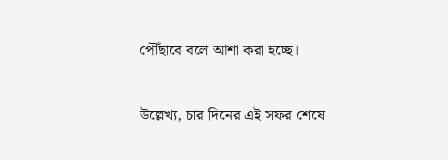পৌঁছাবে বলে আশা করা হচ্ছে।

উল্লেখ্য, চার দিনের এই সফর শেষে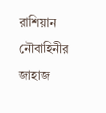রাশিয়ান নৌবাহিনীর জাহাজ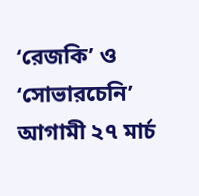‘রেজকি’ ও ‘সোভারচেনি’ আগামী ২৭ মার্চ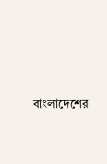বাংলাদেশের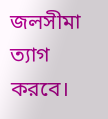জলসীমা ত্যাগ করবে।